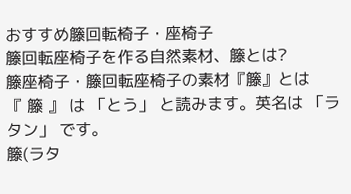おすすめ籐回転椅子・座椅子
籐回転座椅子を作る自然素材、籐とは?
籐座椅子・籐回転座椅子の素材『籐』とは
『 籐 』 は 「とう」 と読みます。英名は 「ラタン」 です。
籐(ラタ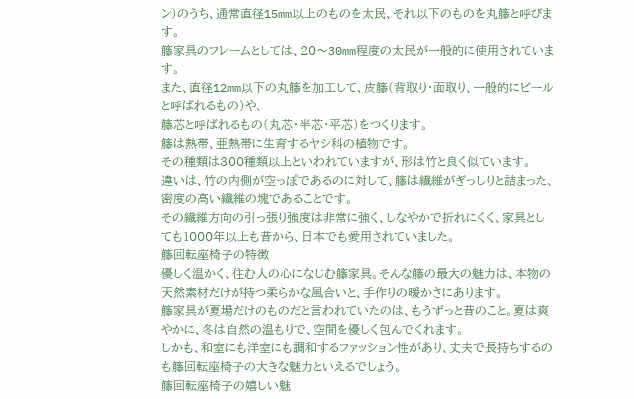ン)のうち、通常直径15mm以上のものを太民、それ以下のものを丸籐と呼びます。
籐家具のフレームとしては、20〜30mm程度の太民が一般的に使用されています。
また、直径12mm以下の丸籐を加工して、皮籐(背取り・面取り、一般的にピールと呼ばれるもの)や、
籐芯と呼ばれるもの(丸芯・半芯・平芯)をつくります。
籐は熱帯、亜熱帯に生育するヤシ科の植物です。
その種類は300種類以上といわれていますが、形は竹と良く似ています。
違いは、竹の内側が空っぽであるのに対して、籐は繊維がぎっしりと詰まった、密度の高い繊維の塊であることです。
その繊維方向の引っ張り強度は非常に強く、しなやかで折れにくく、家具としても1000年以上も昔から、日本でも愛用されていました。
籐回転座椅子の特徴
優しく温かく、住む人の心になじむ籐家具。そんな籐の最大の魅力は、本物の天然素材だけが持つ柔らかな風合いと、手作りの暖かさにあります。
籐家具が夏場だけのものだと言われていたのは、もうずっと昔のこと。夏は爽やかに、冬は自然の温もりで、空間を優しく包んでくれます。
しかも、和室にも洋室にも調和するファッション性があり、丈夫で長持ちするのも籐回転座椅子の大きな魅力といえるでしょう。
籐回転座椅子の嬉しい魅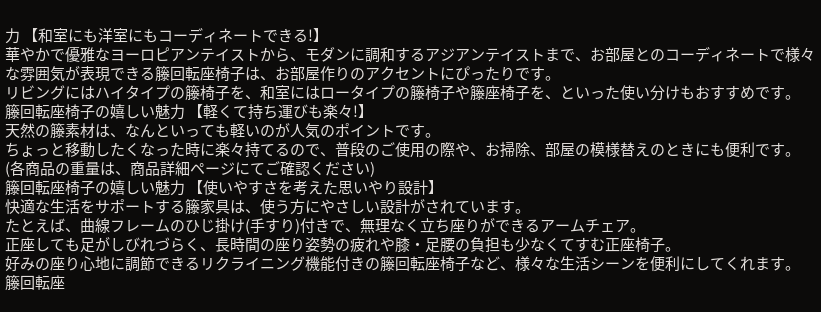力 【和室にも洋室にもコーディネートできる!】
華やかで優雅なヨーロピアンテイストから、モダンに調和するアジアンテイストまで、お部屋とのコーディネートで様々な雰囲気が表現できる籐回転座椅子は、お部屋作りのアクセントにぴったりです。
リビングにはハイタイプの籐椅子を、和室にはロータイプの籐椅子や籐座椅子を、といった使い分けもおすすめです。
籐回転座椅子の嬉しい魅力 【軽くて持ち運びも楽々!】
天然の籐素材は、なんといっても軽いのが人気のポイントです。
ちょっと移動したくなった時に楽々持てるので、普段のご使用の際や、お掃除、部屋の模様替えのときにも便利です。
(各商品の重量は、商品詳細ページにてご確認ください)
籐回転座椅子の嬉しい魅力 【使いやすさを考えた思いやり設計】
快適な生活をサポートする籐家具は、使う方にやさしい設計がされています。
たとえば、曲線フレームのひじ掛け(手すり)付きで、無理なく立ち座りができるアームチェア。
正座しても足がしびれづらく、長時間の座り姿勢の疲れや膝・足腰の負担も少なくてすむ正座椅子。
好みの座り心地に調節できるリクライニング機能付きの籐回転座椅子など、様々な生活シーンを便利にしてくれます。
籐回転座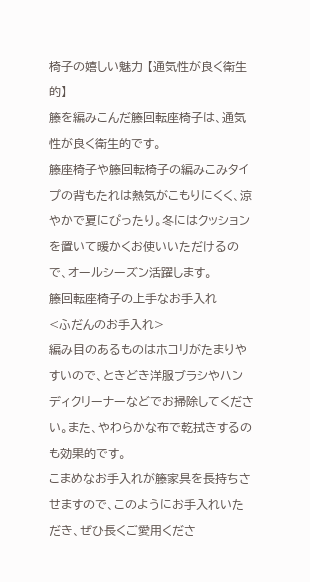椅子の嬉しい魅力 【通気性が良く衛生的】
籐を編みこんだ籐回転座椅子は、通気性が良く衛生的です。
籐座椅子や籐回転椅子の編みこみタイプの背もたれは熱気がこもりにくく、涼やかで夏にぴったり。冬にはクッションを置いて暖かくお使いいただけるので、オールシーズン活躍します。
籐回転座椅子の上手なお手入れ
<ふだんのお手入れ>
編み目のあるものはホコリがたまりやすいので、ときどき洋服ブラシやハンディクリーナーなどでお掃除してください。また、やわらかな布で乾拭きするのも効果的です。
こまめなお手入れが籐家具を長持ちさせますので、このようにお手入れいただき、ぜひ長くご愛用くださ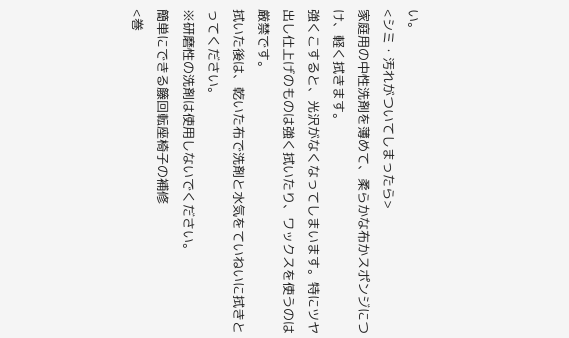い。
<シミ・汚れがついてしまったら>
家庭用の中性洗剤を薄めて、柔らかな布かスポンジにつけ、軽く拭きます。
強くこすると、光沢がなくなってしまいます。特にツヤ出し仕上げのものは強く拭いたり、ワックスを使うのは厳禁です。
拭いた後は、乾いた布で洗剤と水気をていねいに拭きとってください。
※研磨性の洗剤は使用しないでください。
簡単にできる籐回転座椅子の補修
<巻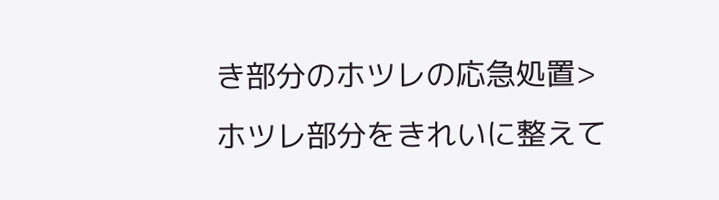き部分のホツレの応急処置>
ホツレ部分をきれいに整えて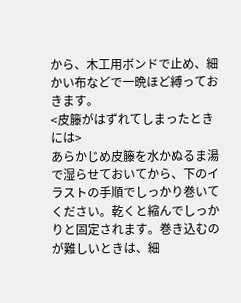から、木工用ボンドで止め、細かい布などで一晩ほど縛っておきます。
<皮籐がはずれてしまったときには>
あらかじめ皮籐を水かぬるま湯で湿らせておいてから、下のイラストの手順でしっかり巻いてください。乾くと縮んでしっかりと固定されます。巻き込むのが難しいときは、細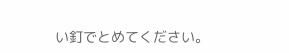い釘でとめてください。